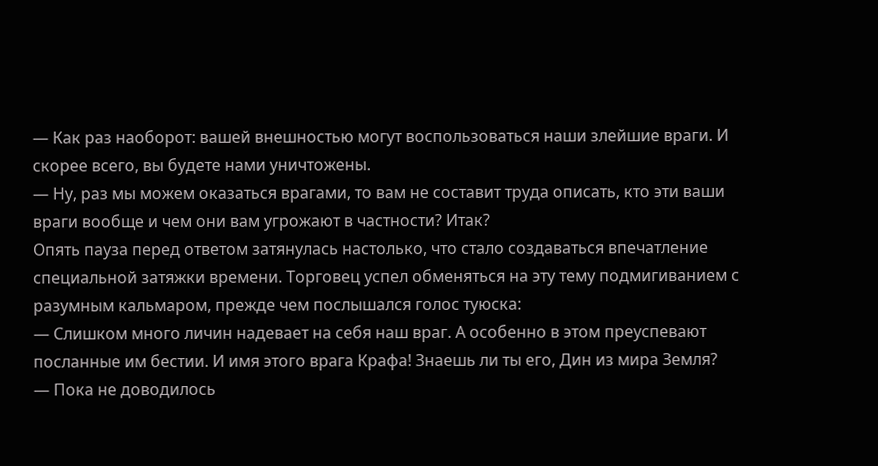— Как раз наоборот: вашей внешностью могут воспользоваться наши злейшие враги. И скорее всего, вы будете нами уничтожены.
— Ну, раз мы можем оказаться врагами, то вам не составит труда описать, кто эти ваши враги вообще и чем они вам угрожают в частности? Итак?
Опять пауза перед ответом затянулась настолько, что стало создаваться впечатление специальной затяжки времени. Торговец успел обменяться на эту тему подмигиванием с разумным кальмаром, прежде чем послышался голос туюска:
— Слишком много личин надевает на себя наш враг. А особенно в этом преуспевают посланные им бестии. И имя этого врага Крафа! Знаешь ли ты его, Дин из мира Земля?
— Пока не доводилось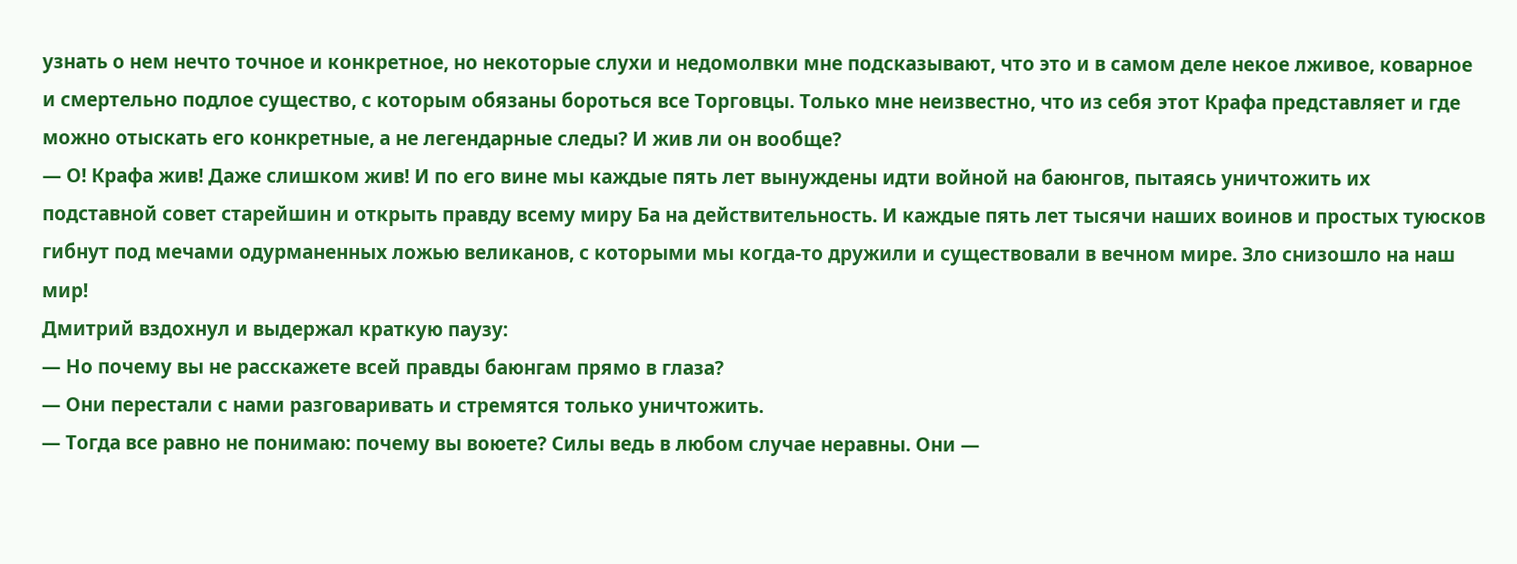узнать о нем нечто точное и конкретное, но некоторые слухи и недомолвки мне подсказывают, что это и в самом деле некое лживое, коварное и смертельно подлое существо, с которым обязаны бороться все Торговцы. Только мне неизвестно, что из себя этот Крафа представляет и где можно отыскать его конкретные, а не легендарные следы? И жив ли он вообще?
— О! Крафа жив! Даже слишком жив! И по его вине мы каждые пять лет вынуждены идти войной на баюнгов, пытаясь уничтожить их подставной совет старейшин и открыть правду всему миру Ба на действительность. И каждые пять лет тысячи наших воинов и простых туюсков гибнут под мечами одурманенных ложью великанов, с которыми мы когда-то дружили и существовали в вечном мире. Зло снизошло на наш мир!
Дмитрий вздохнул и выдержал краткую паузу:
— Но почему вы не расскажете всей правды баюнгам прямо в глаза?
— Они перестали с нами разговаривать и стремятся только уничтожить.
— Тогда все равно не понимаю: почему вы воюете? Силы ведь в любом случае неравны. Они —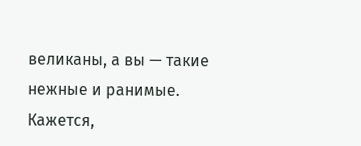великаны, а вы — такие нежные и ранимые.
Кажется,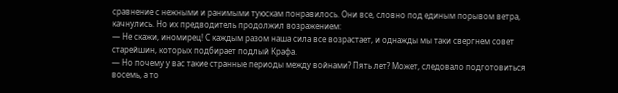сравнение с нежными и ранимыми туюскам понравилось. Они все, словно под единым порывом ветра, качнулись. Но их предводитель продолжил возражением:
— Не скажи, иномирец! С каждым разом наша сила все возрастает, и однажды мы таки свергнем совет старейшин, которых подбирает подлый Крафа.
— Но почему у вас такие странные периоды между войнами? Пять лет? Может, следовало подготовиться восемь, а то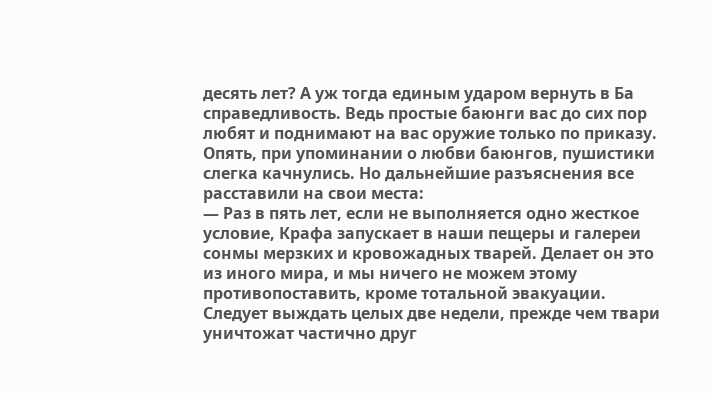десять лет? А уж тогда единым ударом вернуть в Ба справедливость. Ведь простые баюнги вас до сих пор любят и поднимают на вас оружие только по приказу.
Опять, при упоминании о любви баюнгов, пушистики слегка качнулись. Но дальнейшие разъяснения все расставили на свои места:
— Раз в пять лет, если не выполняется одно жесткое условие, Крафа запускает в наши пещеры и галереи сонмы мерзких и кровожадных тварей. Делает он это из иного мира, и мы ничего не можем этому противопоставить, кроме тотальной эвакуации. Следует выждать целых две недели, прежде чем твари уничтожат частично друг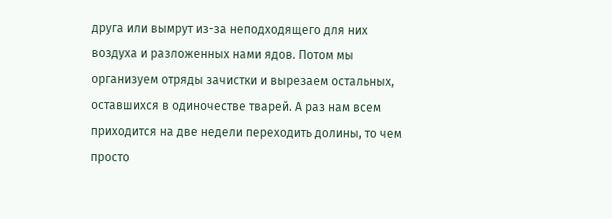друга или вымрут из-за неподходящего для них воздуха и разложенных нами ядов. Потом мы организуем отряды зачистки и вырезаем остальных, оставшихся в одиночестве тварей. А раз нам всем приходится на две недели переходить долины, то чем просто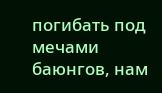погибать под мечами баюнгов, нам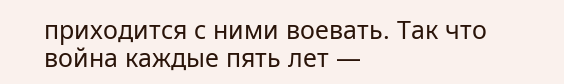приходится с ними воевать. Так что война каждые пять лет —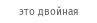это двойная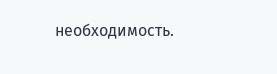необходимость.